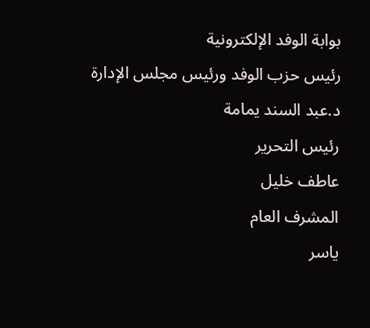بوابة الوفد الإلكترونية
رئيس حزب الوفد ورئيس مجلس الإدارة
د.عبد السند يمامة
رئيس التحرير
عاطف خليل
المشرف العام
ياسر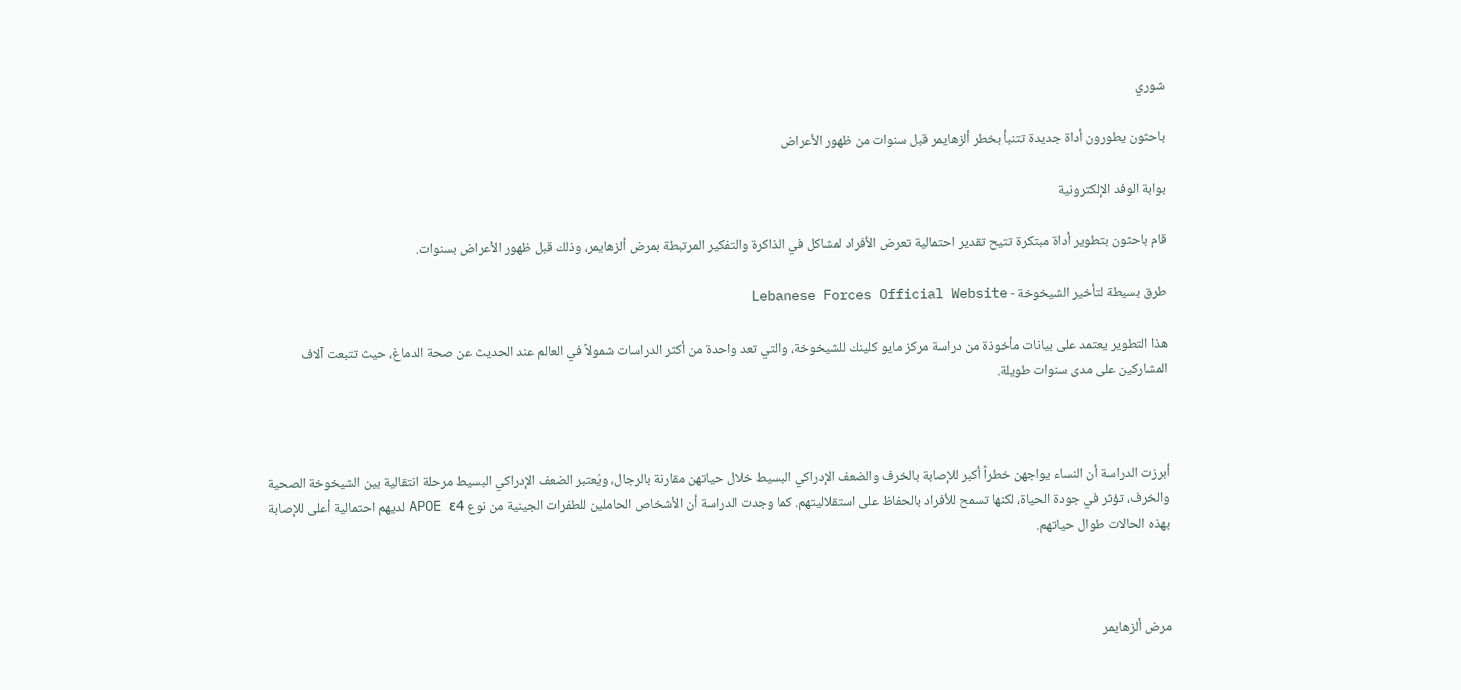شوري

باحثون يطورون أداة جديدة تتنبأ بخطر ألزهايمر قبل سنوات من ظهور الأعراض

بوابة الوفد الإلكترونية

قام باحثون بتطوير أداة مبتكرة تتيح تقدير احتمالية تعرض الأفراد لمشاكل في الذاكرة والتفكير المرتبطة بمرض ألزهايمر، وذلك قبل ظهور الأعراض بسنوات.

طرق بسيطة لتأخير الشيخوخة - Lebanese Forces Official Website

هذا التطوير يعتمد على بيانات مأخوذة من دراسة مركز مايو كلينك للشيخوخة، والتي تعد واحدة من أكثر الدراسات شمولاً في العالم عند الحديث عن صحة الدماغ، حيث تتبعت آلاف المشاركين على مدى سنوات طويلة.



أبرزت الدراسة أن النساء يواجهن خطراً أكبر للإصابة بالخرف والضعف الإدراكي البسيط خلال حياتهن مقارنة بالرجال، ويُعتبر الضعف الإدراكي البسيط مرحلة انتقالية بين الشيخوخة الصحية والخرف، تؤثر في جودة الحياة، لكنها تسمح للأفراد بالحفاظ على استقلاليتهم. كما وجدت الدراسة أن الأشخاص الحاملين للطفرات الجينية من نوع APOE ε4 لديهم احتمالية أعلى للإصابة بهذه الحالات طوال حياتهم.



مرض ألزهايمر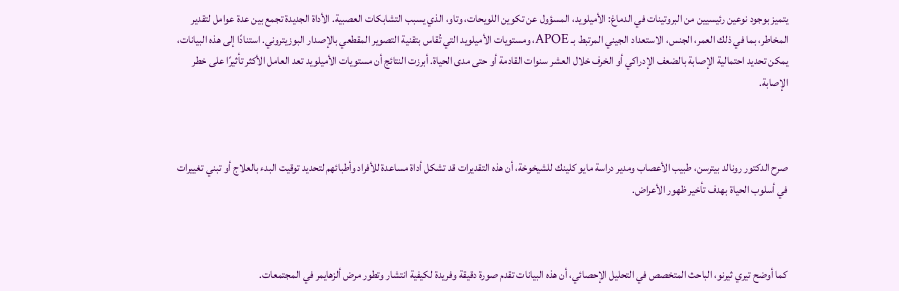يتميز بوجود نوعين رئيسيين من البروتينات في الدماغ: الأميلويد، المسؤول عن تكوين اللويحات، وتاو، الذي يسبب التشابكات العصبية. الأداة الجديدة تجمع بين عدة عوامل لتقدير المخاطر، بما في ذلك العمر، الجنس، الاستعداد الجيني المرتبط بـ APOE، ومستويات الأميلويد التي تُقاس بتقنية التصوير المقطعي بالإصدار البوزيتروني. استنادًا إلى هذه البيانات، يمكن تحديد احتمالية الإصابة بالضعف الإدراكي أو الخرف خلال العشر سنوات القادمة أو حتى مدى الحياة. أبرزت النتائج أن مستويات الأميلويد تعد العامل الأكثر تأثيرًا على خطر الإصابة.



صرح الدكتور رونالد بيترسن، طبيب الأعصاب ومدير دراسة مايو كلينك للشيخوخة، أن هذه التقديرات قد تشكل أداة مساعدة للأفراد وأطبائهم لتحديد توقيت البدء بالعلاج أو تبني تغييرات في أسلوب الحياة بهدف تأخير ظهور الأعراض.



كما أوضح تيري ثيرنو، الباحث المتخصص في التحليل الإحصائي، أن هذه البيانات تقدم صورة دقيقة وفريدة لكيفية انتشار وتطور مرض ألزهايمر في المجتمعات.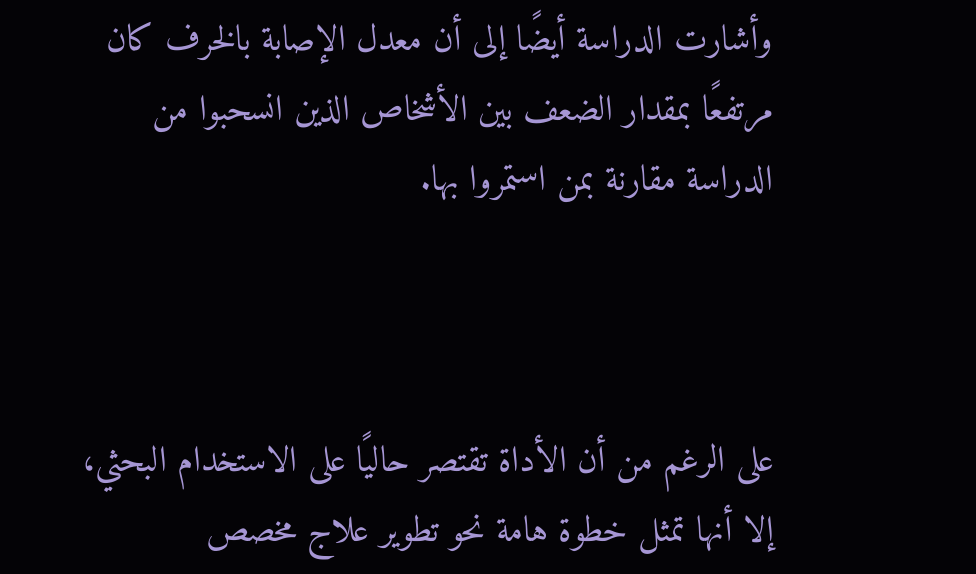وأشارت الدراسة أيضًا إلى أن معدل الإصابة بالخرف كان مرتفعًا بمقدار الضعف بين الأشخاص الذين انسحبوا من الدراسة مقارنة بمن استمروا بها.



على الرغم من أن الأداة تقتصر حاليًا على الاستخدام البحثي، إلا أنها تمثل خطوة هامة نحو تطوير علاج مخصص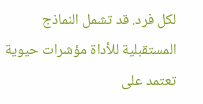لكل فرد. قد تشمل النماذج المستقبلية للأداة مؤشرات حيوية تعتمد على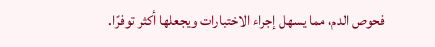فحوص الدم، مما يسهل إجراء الاختبارات ويجعلها أكثر توفرًا.